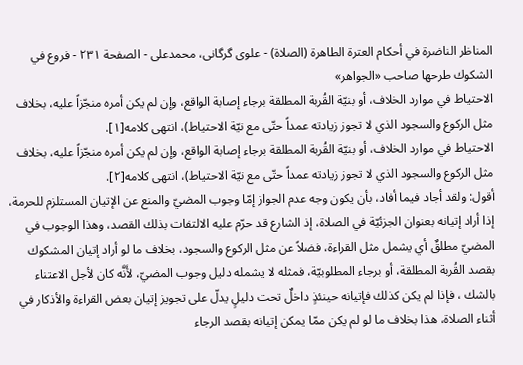المناظر الناضرة في أحکام العترة الطاهرة (الصلاة) - علوی گرگانی، محمدعلی - الصفحة ٢٣١ - فروع في الشكوك طرحها صاحب «الجواهر»
الاحتياط في موارد الخلاف، أو بنيّة القُربة المطلقة برجاء إصابة الواقع، وإن لم يكن أمره منجّزاً عليه، بخلاف مثل الركوع والسجود الذي لا تجوز زيادته عمداً حتّى مع نيّة الاحتياط)، انتهى كلامه[١].
الاحتياط في موارد الخلاف، أو بنيّة القُربة المطلقة برجاء إصابة الواقع، وإن لم يكن أمره منجّزاً عليه، بخلاف مثل الركوع والسجود الذي لا تجوز زيادته عمداً حتّى مع نيّة الاحتياط)، انتهى كلامه[٢].
أقول: ولقد أجاد فيما أفاد، بأن يكون وجه عدم الجواز إمّا وجوب المضيّ والمنع عن الإتيان المستلزم للحرمة، إذا أراد إتيانه بعنوان الجزئيّة في الصلاة، إذ الشارع قد حرّم عليه الالتفات بذلك القصد، وهذا الوجوب في المضيّ مطلقٌ أي يشمل مثل القراءة، فضلاً عن مثل الركوع والسجود، بخلاف ما لو أراد إتيان المشكوك بقصد القُربة المطلقة، أو برجاء المطلوبيّة، فمثله لا يشمله دليل وجوب المضيّ، لأَنَّه كان لأجل الاعتناء بالشك ، فإذا لم يكن كذلك فإتيانه حينئذٍ داخلٌ تحت دليلٍ يدلّ على تجويز إتيان بعض القراءة والأذكار في أثناء الصلاة، هذا بخلاف ما لو لم يكن ممّا يمكن إتيانه بقصد الرجاء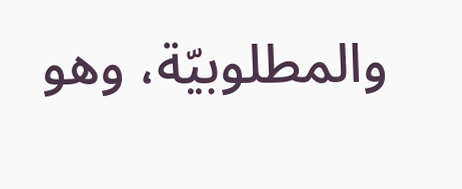والمطلوبيّة، وهو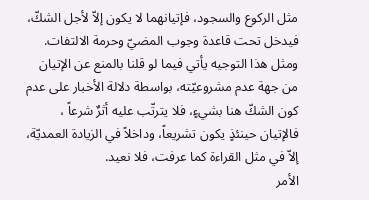مثل الركوع والسجود، فإتيانهما لا يكون إلاّ لأجل الشكّ، فيدخل تحت قاعدة وجوب المضيّ وحرمة الالتفات.
ومثل هذا التوجيه يأتي فيما لو قلنا بالمنع عن الإتيان من جهة عدم مشروعيّته، بواسطة دلالة الأخبار على عدم كون الشكّ هنا بشيءٍ، فلا يترتّب عليه أثرٌ شرعاً ، فالإتيان حينئذٍ يكون تشريعاً، وداخلاً في الزيادة العمديّة، إلاّ في مثل القراءة كما عرفت، فلا نعيد.
الأمر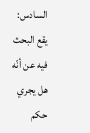السادس: يقع البحث فيه عن أنّه هل يجري حكم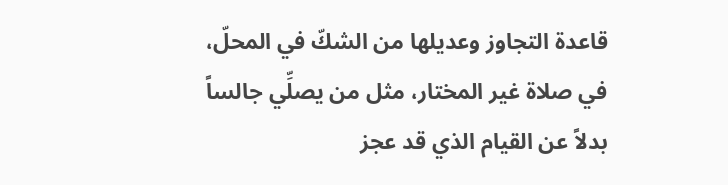قاعدة التجاوز وعديلها من الشكّ في المحلّ، في صلاة غير المختار، مثل من يصلِّي جالساً بدلاً عن القيام الذي قد عجز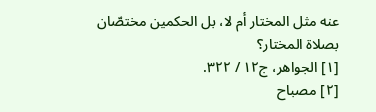عنه مثل المختار أم لا، بل الحكمين مختصّان بصلاة المختار؟
[١] الجواهر، ج١٢ / ٣٢٢.
[٢] مصباح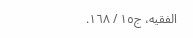الفقيه، ج١٥ / ١٦٨.